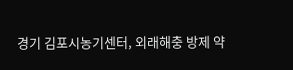경기 김포시농기센터, 외래해충 방제 약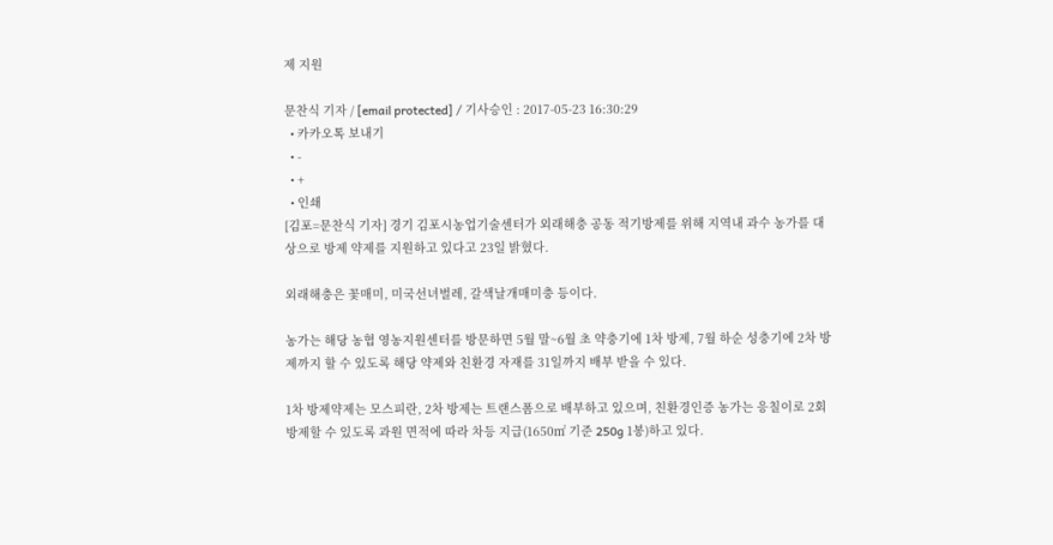제 지원

문찬식 기자 / [email protected] / 기사승인 : 2017-05-23 16:30:29
  • 카카오톡 보내기
  • -
  • +
  • 인쇄
[김포=문찬식 기자] 경기 김포시농업기술센터가 외래해충 공동 적기방제를 위해 지역내 과수 농가를 대상으로 방제 약제를 지원하고 있다고 23일 밝혔다.

외래해충은 꽃매미, 미국선녀벌레, 갈색날개매미충 등이다.

농가는 해당 농협 영농지원센터를 방문하면 5월 말~6월 초 약충기에 1차 방제, 7월 하순 성충기에 2차 방제까지 할 수 있도록 해당 약제와 친환경 자재를 31일까지 배부 받을 수 있다.

1차 방제약제는 모스피란, 2차 방제는 트랜스폼으로 배부하고 있으며, 친환경인증 농가는 응칠이로 2회 방제할 수 있도록 과원 면적에 따라 차등 지급(1650㎡ 기준 250g 1봉)하고 있다.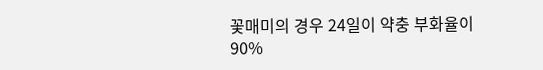꽃매미의 경우 24일이 약충 부화율이 90%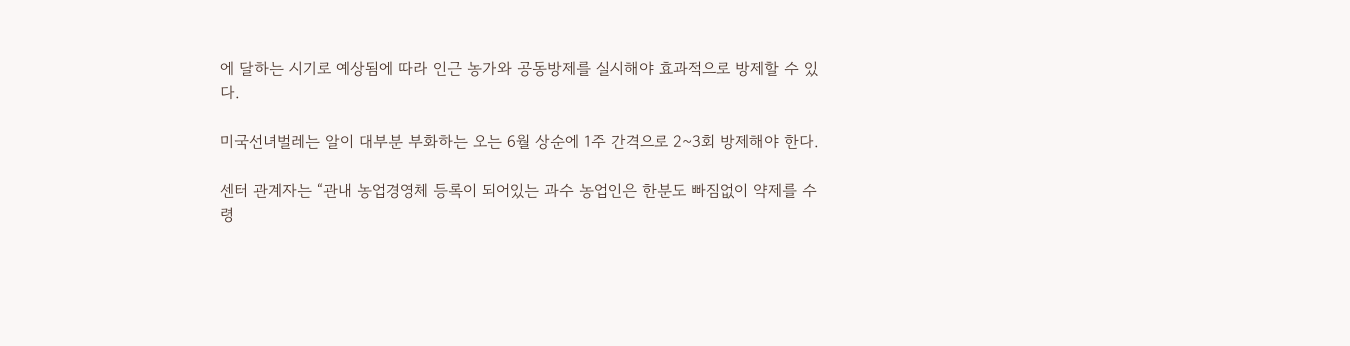에 달하는 시기로 예상됨에 따라 인근 농가와 공동방제를 실시해야 효과적으로 방제할 수 있다.

미국선녀벌레는 알이 대부분 부화하는 오는 6월 상순에 1주 간격으로 2~3회 방제해야 한다.

센터 관계자는 “관내 농업경영체 등록이 되어있는 과수 농업인은 한분도 빠짐없이 약제를 수령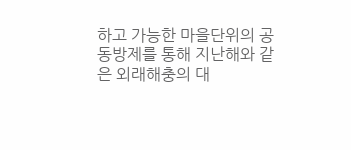하고 가능한 마을단위의 공동방제를 통해 지난해와 같은 외래해충의 대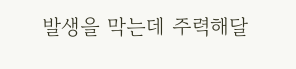발생을 막는데 주력해달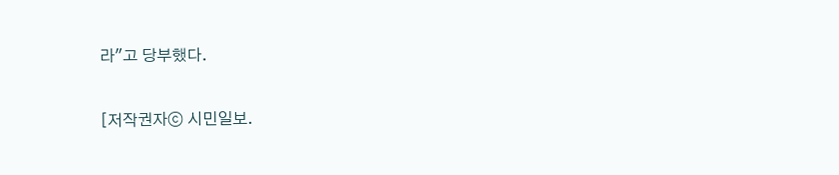라"고 당부했다.

[저작권자ⓒ 시민일보.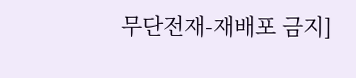무단전재-재배포 금지]